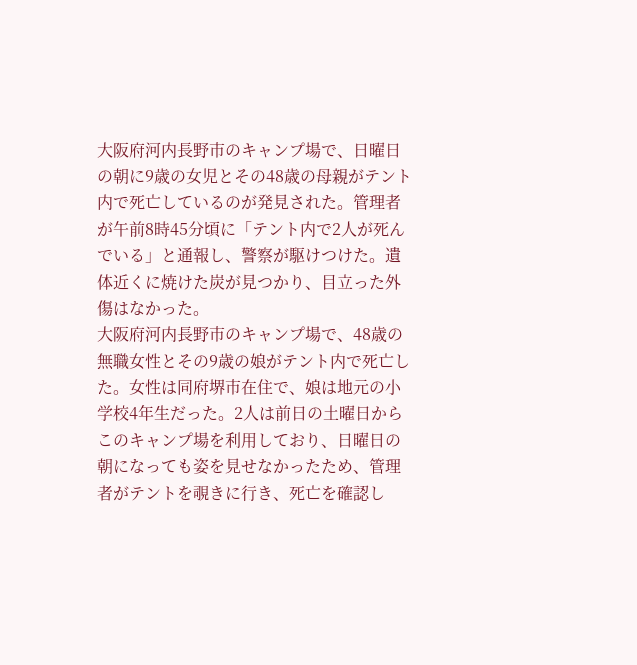大阪府河内長野市のキャンプ場で、日曜日の朝に9歳の女児とその48歳の母親がテント内で死亡しているのが発見された。管理者が午前8時45分頃に「テント内で2人が死んでいる」と通報し、警察が駆けつけた。遺体近くに焼けた炭が見つかり、目立った外傷はなかった。
大阪府河内長野市のキャンプ場で、48歳の無職女性とその9歳の娘がテント内で死亡した。女性は同府堺市在住で、娘は地元の小学校4年生だった。2人は前日の土曜日からこのキャンプ場を利用しており、日曜日の朝になっても姿を見せなかったため、管理者がテントを覗きに行き、死亡を確認し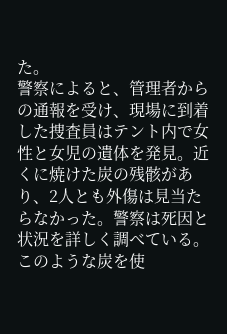た。
警察によると、管理者からの通報を受け、現場に到着した捜査員はテント内で女性と女児の遺体を発見。近くに焼けた炭の残骸があり、2人とも外傷は見当たらなかった。警察は死因と状況を詳しく調べている。
このような炭を使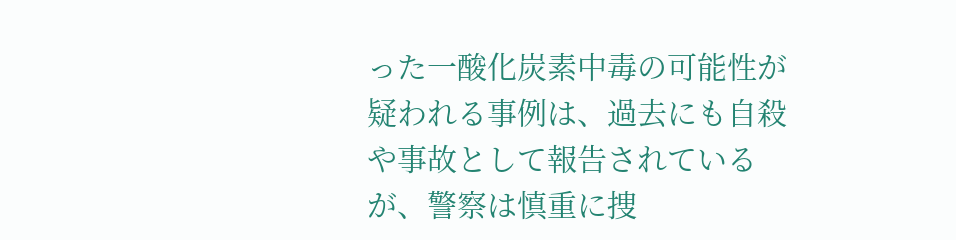った一酸化炭素中毒の可能性が疑われる事例は、過去にも自殺や事故として報告されているが、警察は慎重に捜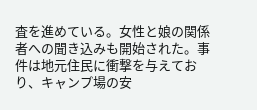査を進めている。女性と娘の関係者への聞き込みも開始された。事件は地元住民に衝撃を与えており、キャンプ場の安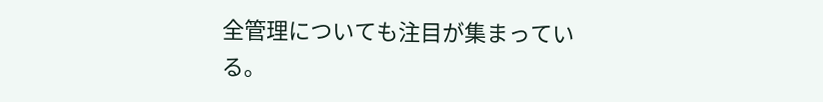全管理についても注目が集まっている。